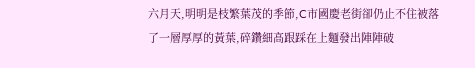六月天,明明是枝繁葉茂的季節,C市國慶老街卻仍止不住被落了一層厚厚的黃葉,碎鑽細高跟踩在上麵發出陣陣破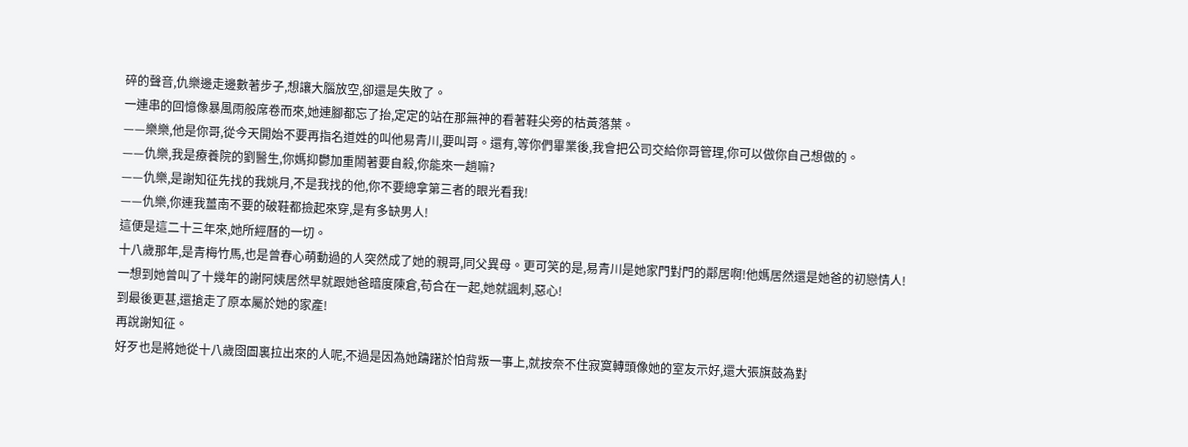碎的聲音,仇樂邊走邊數著步子,想讓大腦放空,卻還是失敗了。
一連串的回憶像暴風雨般席卷而來,她連腳都忘了抬,定定的站在那無神的看著鞋尖旁的枯黃落葉。
——樂樂,他是你哥,從今天開始不要再指名道姓的叫他易青川,要叫哥。還有,等你們畢業後,我會把公司交給你哥管理,你可以做你自己想做的。
——仇樂,我是療養院的劉醫生,你媽抑鬱加重鬧著要自殺,你能來一趟嘛?
——仇樂,是謝知征先找的我姚月,不是我找的他,你不要總拿第三者的眼光看我!
——仇樂,你連我薑南不要的破鞋都撿起來穿,是有多缺男人!
這便是這二十三年來,她所經曆的一切。
十八歲那年,是青梅竹馬,也是曾春心萌動過的人突然成了她的親哥,同父異母。更可笑的是,易青川是她家門對門的鄰居啊!他媽居然還是她爸的初戀情人!
一想到她曾叫了十幾年的謝阿姨居然早就跟她爸暗度陳倉,苟合在一起,她就諷刺,惡心!
到最後更甚,還搶走了原本屬於她的家產!
再說謝知征。
好歹也是將她從十八歲囹圄裏拉出來的人呢,不過是因為她躊躇於怕背叛一事上,就按奈不住寂寞轉頭像她的室友示好,還大張旗鼓為對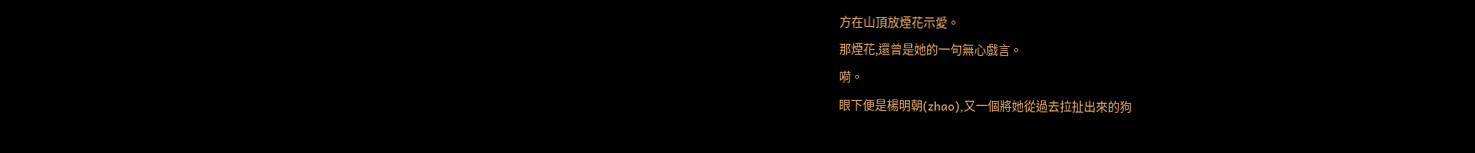方在山頂放煙花示愛。
那煙花,還曾是她的一句無心戲言。
嗬。
眼下便是楊明朝(zhao),又一個將她從過去拉扯出來的狗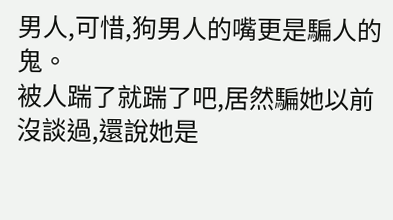男人,可惜,狗男人的嘴更是騙人的鬼。
被人踹了就踹了吧,居然騙她以前沒談過,還說她是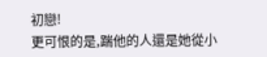初戀!
更可恨的是,踹他的人還是她從小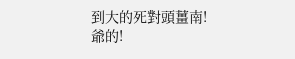到大的死對頭薑南!
爺的!